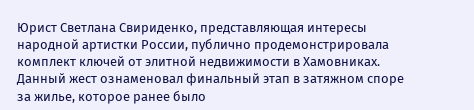Юрист Светлана Свириденко, представляющая интересы народной артистки России, публично продемонстрировала комплект ключей от элитной недвижимости в Хамовниках. Данный жест ознаменовал финальный этап в затяжном споре за жилье, которое ранее было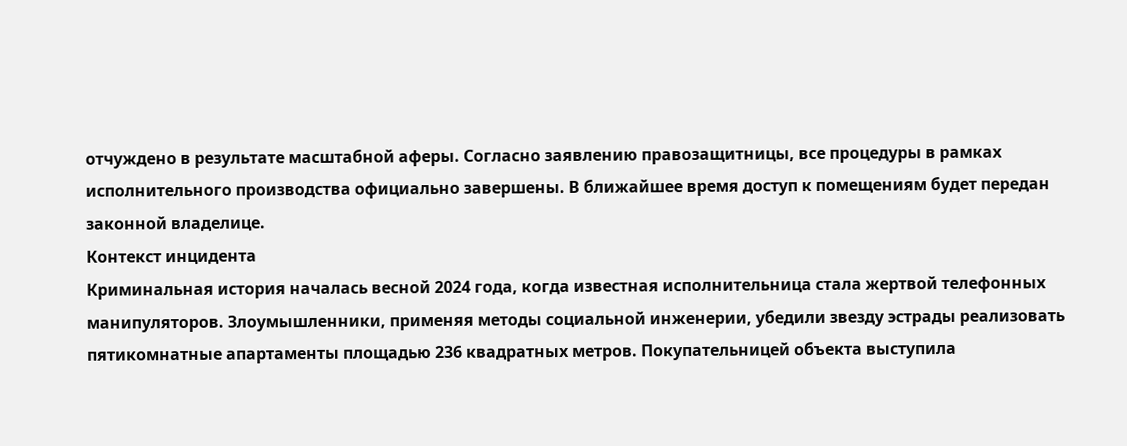отчуждено в результате масштабной аферы. Согласно заявлению правозащитницы, все процедуры в рамках исполнительного производства официально завершены. В ближайшее время доступ к помещениям будет передан законной владелице.
Контекст инцидента
Криминальная история началась весной 2024 года, когда известная исполнительница стала жертвой телефонных манипуляторов. Злоумышленники, применяя методы социальной инженерии, убедили звезду эстрады реализовать пятикомнатные апартаменты площадью 236 квадратных метров. Покупательницей объекта выступила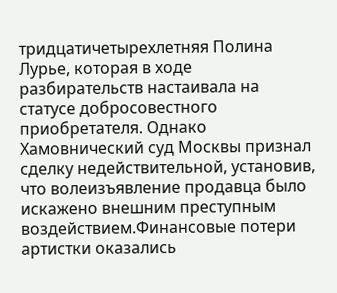тридцатичетырехлетняя Полина Лурье, которая в ходе разбирательств настаивала на статусе добросовестного приобретателя. Однако Хамовнический суд Москвы признал сделку недействительной, установив, что волеизъявление продавца было искажено внешним преступным воздействием.Финансовые потери артистки оказались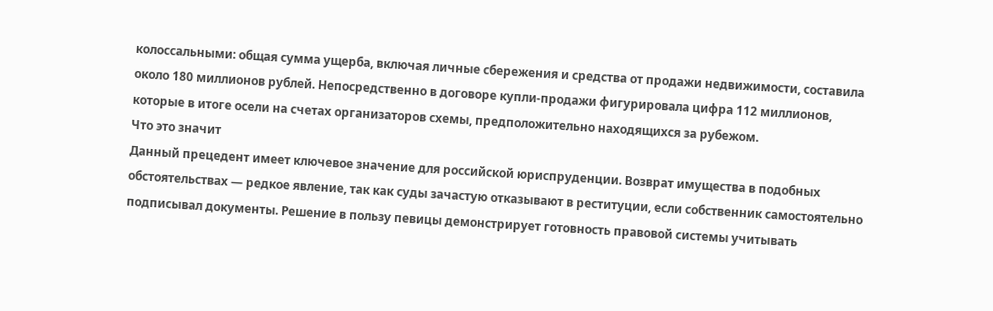колоссальными: общая сумма ущерба, включая личные сбережения и средства от продажи недвижимости, составила около 180 миллионов рублей. Непосредственно в договоре купли-продажи фигурировала цифра 112 миллионов, которые в итоге осели на счетах организаторов схемы, предположительно находящихся за рубежом.
Что это значит
Данный прецедент имеет ключевое значение для российской юриспруденции. Возврат имущества в подобных обстоятельствах — редкое явление, так как суды зачастую отказывают в реституции, если собственник самостоятельно подписывал документы. Решение в пользу певицы демонстрирует готовность правовой системы учитывать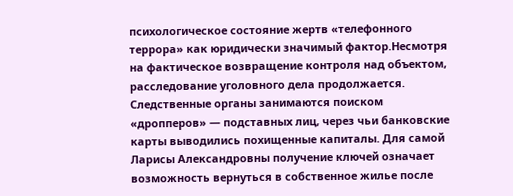психологическое состояние жертв «телефонного террора» как юридически значимый фактор.Несмотря на фактическое возвращение контроля над объектом, расследование уголовного дела продолжается. Следственные органы занимаются поиском «дропперов» — подставных лиц, через чьи банковские карты выводились похищенные капиталы. Для самой Ларисы Александровны получение ключей означает возможность вернуться в собственное жилье после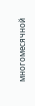многомесячной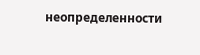неопределенности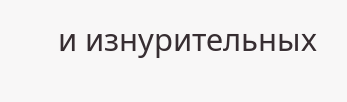и изнурительных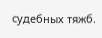судебных тяжб.